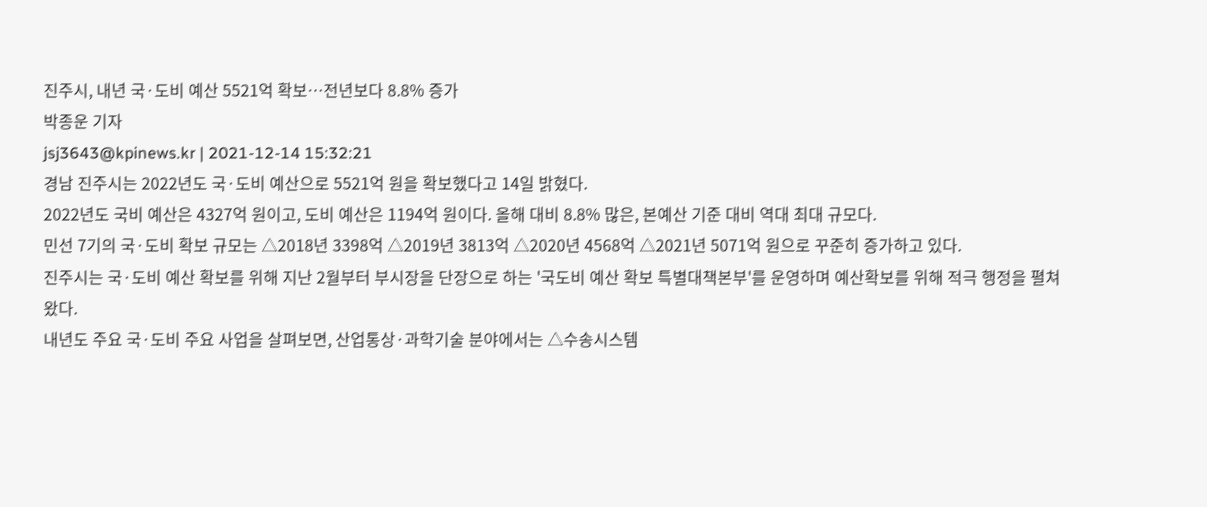진주시, 내년 국·도비 예산 5521억 확보…전년보다 8.8% 증가
박종운 기자
jsj3643@kpinews.kr | 2021-12-14 15:32:21
경남 진주시는 2022년도 국·도비 예산으로 5521억 원을 확보했다고 14일 밝혔다.
2022년도 국비 예산은 4327억 원이고, 도비 예산은 1194억 원이다. 올해 대비 8.8% 많은, 본예산 기준 대비 역대 최대 규모다.
민선 7기의 국·도비 확보 규모는 △2018년 3398억 △2019년 3813억 △2020년 4568억 △2021년 5071억 원으로 꾸준히 증가하고 있다.
진주시는 국·도비 예산 확보를 위해 지난 2월부터 부시장을 단장으로 하는 '국도비 예산 확보 특별대책본부'를 운영하며 예산확보를 위해 적극 행정을 펼쳐왔다.
내년도 주요 국·도비 주요 사업을 살펴보면, 산업통상·과학기술 분야에서는 △수송시스템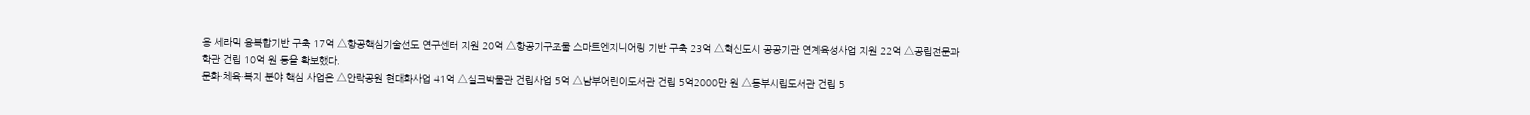용 세라믹 융복합기반 구축 17억 △항공핵심기술선도 연구센터 지원 20억 △항공기구조물 스마트엔지니어링 기반 구축 23억 △혁신도시 공공기관 연계육성사업 지원 22억 △공립전문과학관 건립 10억 원 등을 확보했다.
문화·체육·복지 분야 핵심 사업은 △안락공원 현대화사업 41억 △실크박물관 건립사업 5억 △남부어린이도서관 건립 5억2000만 원 △동부시립도서관 건립 5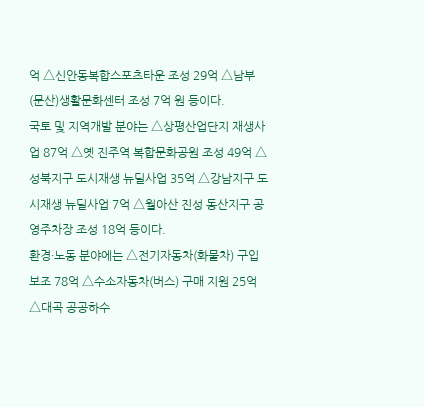억 △신안동복합스포츠타운 조성 29억 △남부(문산)생활문화센터 조성 7억 원 등이다.
국토 및 지역개발 분야는 △상평산업단지 재생사업 87억 △옛 진주역 복합문화공원 조성 49억 △성북지구 도시재생 뉴딜사업 35억 △강남지구 도시재생 뉴딜사업 7억 △월아산 진성 동산지구 공영주차장 조성 18억 등이다.
환경·노동 분야에는 △전기자동차(화물차) 구입 보조 78억 △수소자동차(버스) 구매 지원 25억 △대곡 공공하수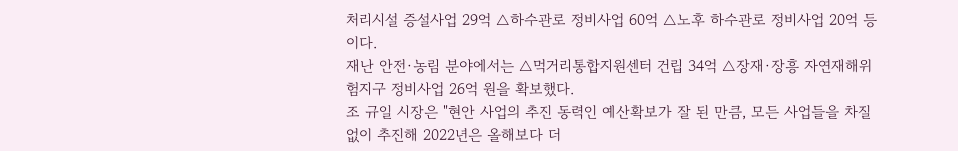처리시설 증설사업 29억 △하수관로 정비사업 60억 △노후 하수관로 정비사업 20억 등이다.
재난 안전·농림 분야에서는 △먹거리통합지원센터 건립 34억 △장재·장흥 자연재해위험지구 정비사업 26억 원을 확보했다.
조 규일 시장은 "현안 사업의 추진 동력인 예산확보가 잘 된 만큼, 모든 사업들을 차질 없이 추진해 2022년은 올해보다 더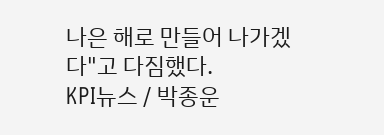나은 해로 만들어 나가겠다"고 다짐했다.
KPI뉴스 / 박종운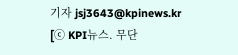기자 jsj3643@kpinews.kr
[ⓒ KPI뉴스. 무단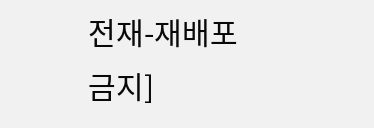전재-재배포 금지]